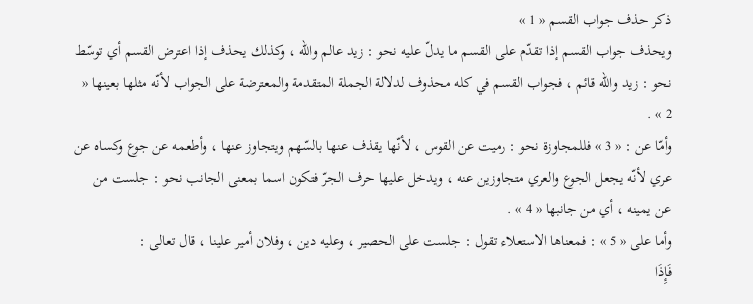ذكر حذف جواب القسم « 1 »
ويحذف جواب القسم إذا تقدّم على القسم ما يدلّ عليه نحو : زيد عالم واللّه ، وكذلك يحذف إذا اعترض القسم أي توسّط نحو : زيد واللّه قائم ، فجواب القسم في كله محذوف لدلالة الجملة المتقدمة والمعترضة على الجواب لأنّه مثلها بعينها « 2 » .
وأمّا عن : « 3 » فللمجاوزة نحو : رميت عن القوس ، لأنّها يقذف عنها بالسّهم ويتجاوز عنها ، وأطعمه عن جوع وكساه عن عري لأنّه يجعل الجوع والعري متجاوزين عنه ، ويدخل عليها حرف الجرّ فتكون اسما بمعنى الجانب نحو : جلست من عن يمينه ، أي من جانبها « 4 » .
وأما على « 5 » : فمعناها الاستعلاء تقول : جلست على الحصير ، وعليه دين ، وفلان أمير علينا ، قال تعالى :
فَإِذَا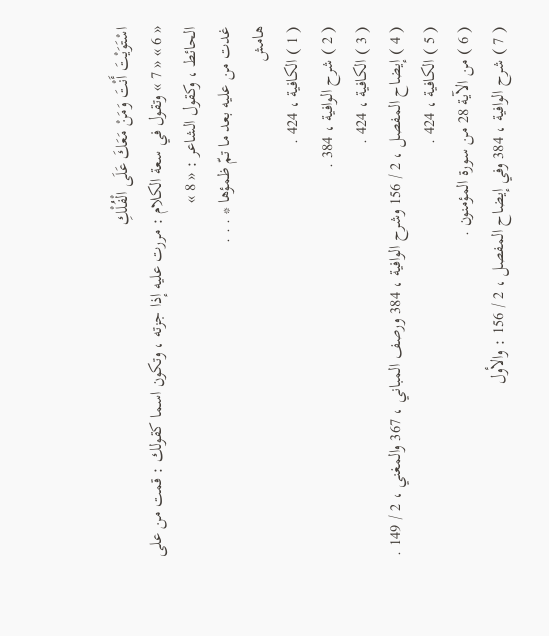اسْتَوَيْتَ أَنْتَ وَمَنْ مَعَكَ عَلَى الْفُلْكِ
« 6 » « 7 » وتقول في سعة الكلام : مررت عليه إذا جزته ، وتكون اسما كقولك : قمت من على الحائط ، وكقول الشاعر : « 8 »
غدت من عليه بعد ما تمّ ظمؤها * . . .
هامش
( 1 ) الكافية ، 424 .
( 2 ) شرح الوافية ، 384 .
( 3 ) الكافية ، 424 .
( 4 ) إيضاح المفصل ، 2 / 156 وشرح الوافية ، 384 ورصف المباني ، 367 والمغني ، 2 / 149 .
( 5 ) الكافية ، 424 .
( 6 ) من الآية 28 من سورة المؤمنون .
( 7 ) شرح الوافية ، 384 وفي إيضاح المفصل ، 2 / 156 : والأول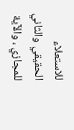للاستعلاء الحقيقي والثاني للمجازي ، والآية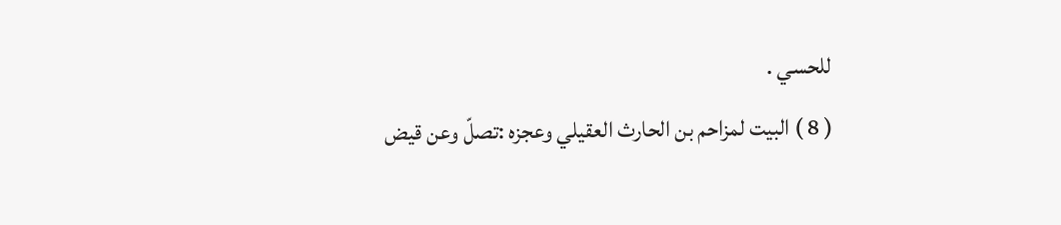للحسي .
( 8 ) البيت لمزاحم بن الحارث العقيلي وعجزه :تصلّ وعن قيض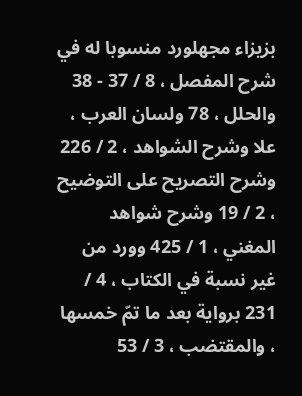بزيزاء مجهلورد منسوبا له في شرح المفصل ، 8 / 37 - 38 والحلل ، 78 ولسان العرب ، علا وشرح الشواهد ، 2 / 226 وشرح التصريح على التوضيح ، 2 / 19 وشرح شواهد المغني ، 1 / 425 وورد من غير نسبة في الكتاب ، 4 / 231 برواية بعد ما تمّ خمسها ، والمقتضب ، 3 / 53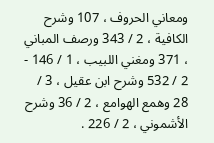ومعاني الحروف ، 107 وشرح الكافية ، 2 / 343 ورصف المباني ، 371 ومغني اللبيب ، 1 / 146 - 2 / 532 وشرح ابن عقيل ، 3 / 28 وهمع الهوامع ، 2 / 36 وشرح الأشموني ، 2 / 226 .